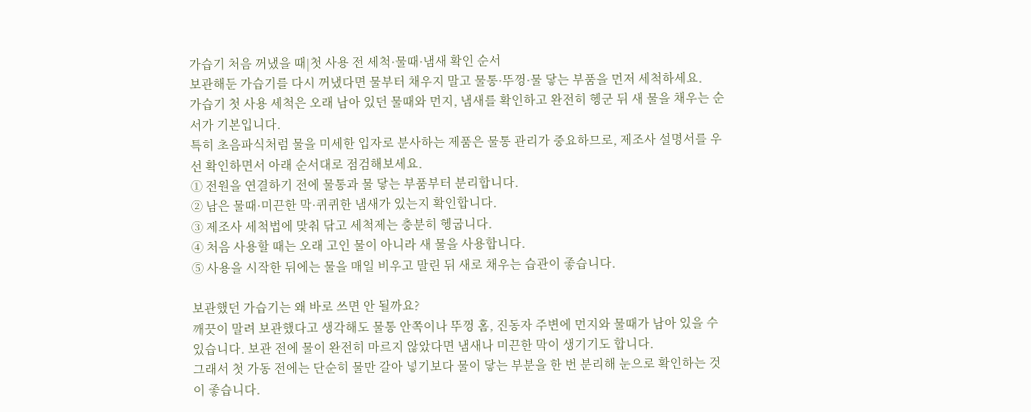가습기 처음 꺼냈을 때|첫 사용 전 세척·물때·냄새 확인 순서
보관해둔 가습기를 다시 꺼냈다면 물부터 채우지 말고 물통·뚜껑·물 닿는 부품을 먼저 세척하세요.
가습기 첫 사용 세척은 오래 남아 있던 물때와 먼지, 냄새를 확인하고 완전히 헹군 뒤 새 물을 채우는 순서가 기본입니다.
특히 초음파식처럼 물을 미세한 입자로 분사하는 제품은 물통 관리가 중요하므로, 제조사 설명서를 우선 확인하면서 아래 순서대로 점검해보세요.
① 전원을 연결하기 전에 물통과 물 닿는 부품부터 분리합니다.
② 남은 물때·미끈한 막·퀴퀴한 냄새가 있는지 확인합니다.
③ 제조사 세척법에 맞춰 닦고 세척제는 충분히 헹굽니다.
④ 처음 사용할 때는 오래 고인 물이 아니라 새 물을 사용합니다.
⑤ 사용을 시작한 뒤에는 물을 매일 비우고 말린 뒤 새로 채우는 습관이 좋습니다.

보관했던 가습기는 왜 바로 쓰면 안 될까요?
깨끗이 말려 보관했다고 생각해도 물통 안쪽이나 뚜껑 홈, 진동자 주변에 먼지와 물때가 남아 있을 수 있습니다. 보관 전에 물이 완전히 마르지 않았다면 냄새나 미끈한 막이 생기기도 합니다.
그래서 첫 가동 전에는 단순히 물만 갈아 넣기보다 물이 닿는 부분을 한 번 분리해 눈으로 확인하는 것이 좋습니다.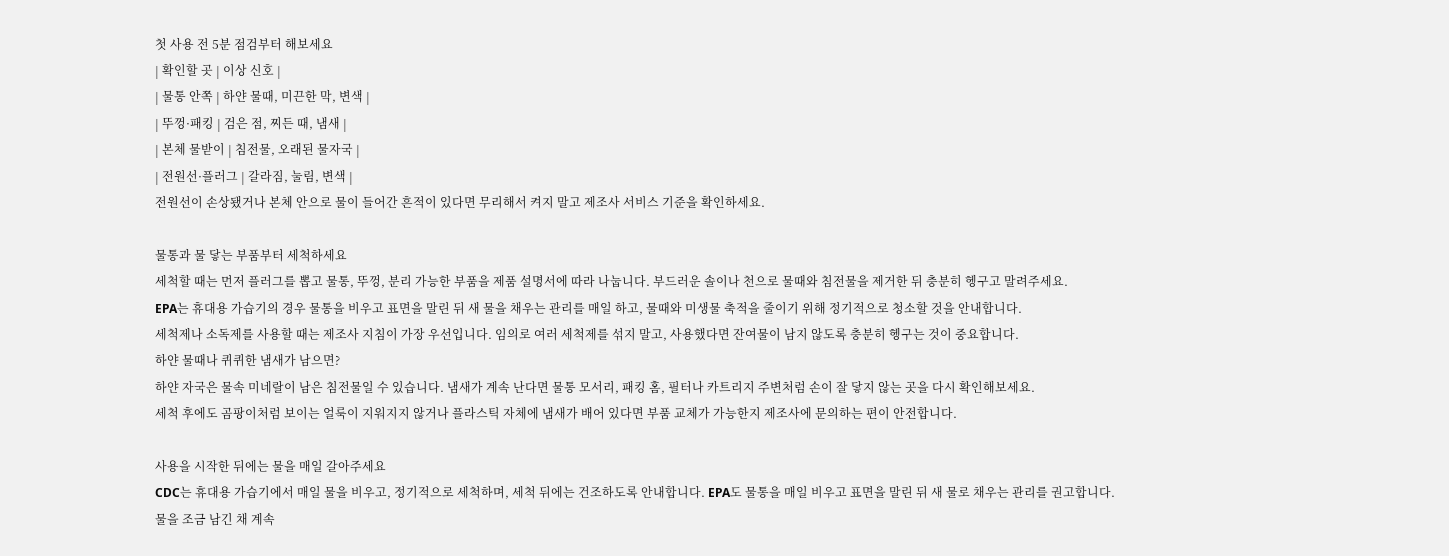첫 사용 전 5분 점검부터 해보세요
| 확인할 곳 | 이상 신호 |
| 물통 안쪽 | 하얀 물때, 미끈한 막, 변색 |
| 뚜껑·패킹 | 검은 점, 찌든 때, 냄새 |
| 본체 물받이 | 침전물, 오래된 물자국 |
| 전원선·플러그 | 갈라짐, 눌림, 변색 |
전원선이 손상됐거나 본체 안으로 물이 들어간 흔적이 있다면 무리해서 켜지 말고 제조사 서비스 기준을 확인하세요.

물통과 물 닿는 부품부터 세척하세요
세척할 때는 먼저 플러그를 뽑고 물통, 뚜껑, 분리 가능한 부품을 제품 설명서에 따라 나눕니다. 부드러운 솔이나 천으로 물때와 침전물을 제거한 뒤 충분히 헹구고 말려주세요.
EPA는 휴대용 가습기의 경우 물통을 비우고 표면을 말린 뒤 새 물을 채우는 관리를 매일 하고, 물때와 미생물 축적을 줄이기 위해 정기적으로 청소할 것을 안내합니다.
세척제나 소독제를 사용할 때는 제조사 지침이 가장 우선입니다. 임의로 여러 세척제를 섞지 말고, 사용했다면 잔여물이 남지 않도록 충분히 헹구는 것이 중요합니다.
하얀 물때나 퀴퀴한 냄새가 남으면?
하얀 자국은 물속 미네랄이 남은 침전물일 수 있습니다. 냄새가 계속 난다면 물통 모서리, 패킹 홈, 필터나 카트리지 주변처럼 손이 잘 닿지 않는 곳을 다시 확인해보세요.
세척 후에도 곰팡이처럼 보이는 얼룩이 지워지지 않거나 플라스틱 자체에 냄새가 배어 있다면 부품 교체가 가능한지 제조사에 문의하는 편이 안전합니다.

사용을 시작한 뒤에는 물을 매일 갈아주세요
CDC는 휴대용 가습기에서 매일 물을 비우고, 정기적으로 세척하며, 세척 뒤에는 건조하도록 안내합니다. EPA도 물통을 매일 비우고 표면을 말린 뒤 새 물로 채우는 관리를 권고합니다.
물을 조금 남긴 채 계속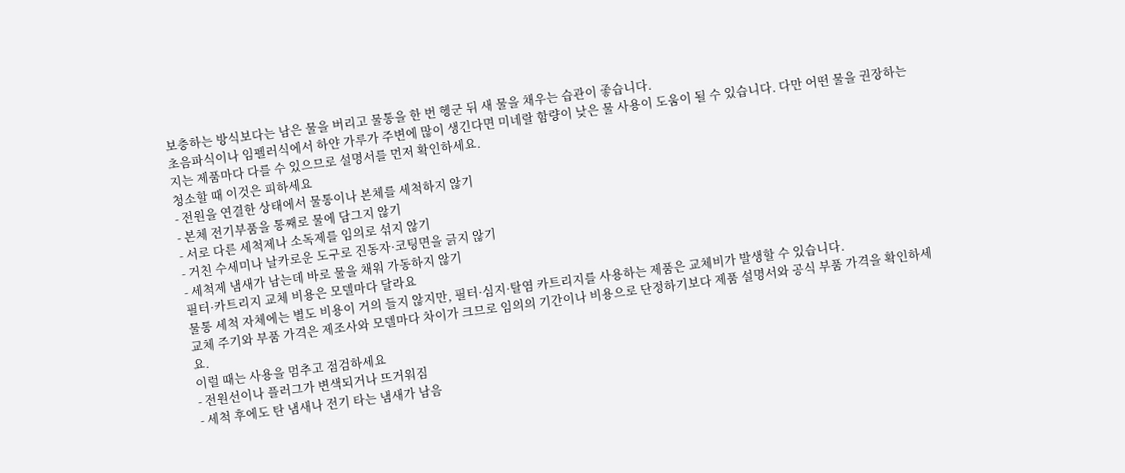보충하는 방식보다는 남은 물을 버리고 물통을 한 번 헹군 뒤 새 물을 채우는 습관이 좋습니다.
초음파식이나 임펠러식에서 하얀 가루가 주변에 많이 생긴다면 미네랄 함량이 낮은 물 사용이 도움이 될 수 있습니다. 다만 어떤 물을 권장하는지는 제품마다 다를 수 있으므로 설명서를 먼저 확인하세요.
청소할 때 이것은 피하세요
- 전원을 연결한 상태에서 물통이나 본체를 세척하지 않기
- 본체 전기부품을 통째로 물에 담그지 않기
- 서로 다른 세척제나 소독제를 임의로 섞지 않기
- 거친 수세미나 날카로운 도구로 진동자·코팅면을 긁지 않기
- 세척제 냄새가 남는데 바로 물을 채워 가동하지 않기
필터·카트리지 교체 비용은 모델마다 달라요
물통 세척 자체에는 별도 비용이 거의 들지 않지만, 필터·심지·탈염 카트리지를 사용하는 제품은 교체비가 발생할 수 있습니다.
교체 주기와 부품 가격은 제조사와 모델마다 차이가 크므로 임의의 기간이나 비용으로 단정하기보다 제품 설명서와 공식 부품 가격을 확인하세요.
이럴 때는 사용을 멈추고 점검하세요
- 전원선이나 플러그가 변색되거나 뜨거워짐
- 세척 후에도 탄 냄새나 전기 타는 냄새가 남음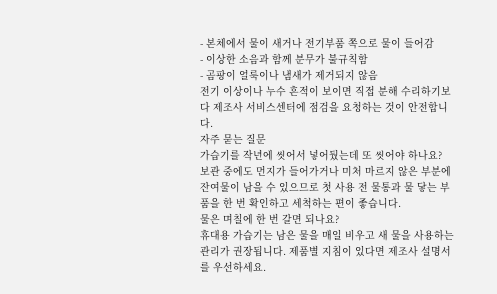- 본체에서 물이 새거나 전기부품 쪽으로 물이 들어감
- 이상한 소음과 함께 분무가 불규칙함
- 곰팡이 얼룩이나 냄새가 제거되지 않음
전기 이상이나 누수 흔적이 보이면 직접 분해 수리하기보다 제조사 서비스센터에 점검을 요청하는 것이 안전합니다.
자주 묻는 질문
가습기를 작년에 씻어서 넣어뒀는데 또 씻어야 하나요?
보관 중에도 먼지가 들어가거나 미처 마르지 않은 부분에 잔여물이 남을 수 있으므로 첫 사용 전 물통과 물 닿는 부품을 한 번 확인하고 세척하는 편이 좋습니다.
물은 며칠에 한 번 갈면 되나요?
휴대용 가습기는 남은 물을 매일 비우고 새 물을 사용하는 관리가 권장됩니다. 제품별 지침이 있다면 제조사 설명서를 우선하세요.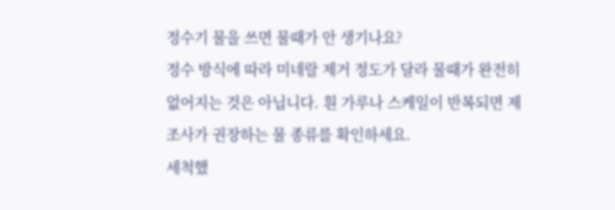정수기 물을 쓰면 물때가 안 생기나요?
정수 방식에 따라 미네랄 제거 정도가 달라 물때가 완전히 없어지는 것은 아닙니다. 흰 가루나 스케일이 반복되면 제조사가 권장하는 물 종류를 확인하세요.
세척했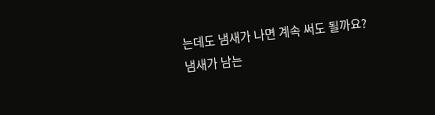는데도 냄새가 나면 계속 써도 될까요?
냄새가 남는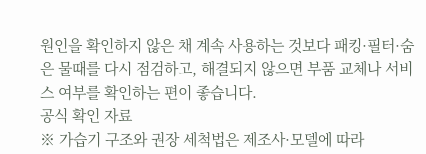원인을 확인하지 않은 채 계속 사용하는 것보다 패킹·필터·숨은 물때를 다시 점검하고, 해결되지 않으면 부품 교체나 서비스 여부를 확인하는 편이 좋습니다.
공식 확인 자료
※ 가습기 구조와 권장 세척법은 제조사·모델에 따라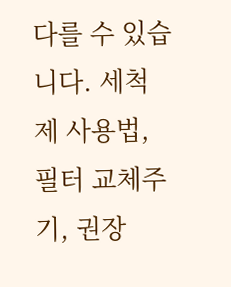다를 수 있습니다. 세척제 사용법, 필터 교체주기, 권장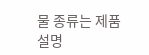물 종류는 제품 설명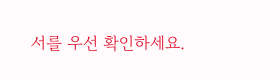서를 우선 확인하세요.